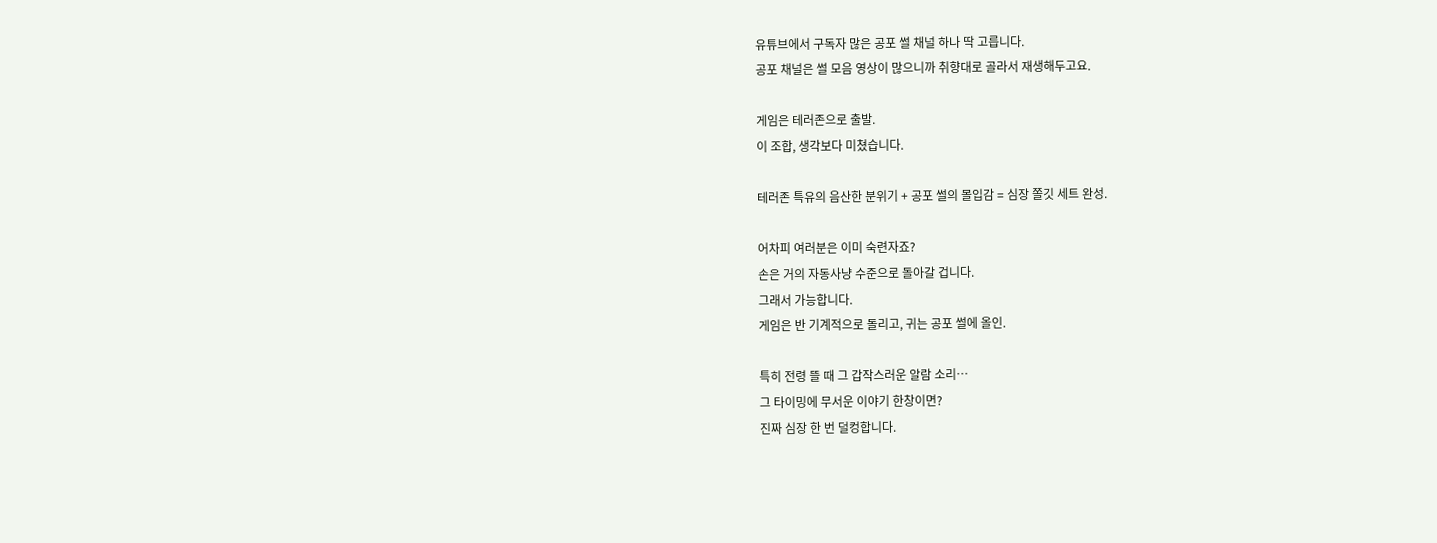유튜브에서 구독자 많은 공포 썰 채널 하나 딱 고릅니다.
공포 채널은 썰 모음 영상이 많으니까 취향대로 골라서 재생해두고요.

게임은 테러존으로 출발.
이 조합, 생각보다 미쳤습니다.

테러존 특유의 음산한 분위기 + 공포 썰의 몰입감 = 심장 쫄깃 세트 완성.

어차피 여러분은 이미 숙련자죠?
손은 거의 자동사냥 수준으로 돌아갈 겁니다.
그래서 가능합니다.
게임은 반 기계적으로 돌리고, 귀는 공포 썰에 올인.

특히 전령 뜰 때 그 갑작스러운 알람 소리…
그 타이밍에 무서운 이야기 한창이면?
진짜 심장 한 번 덜컹합니다.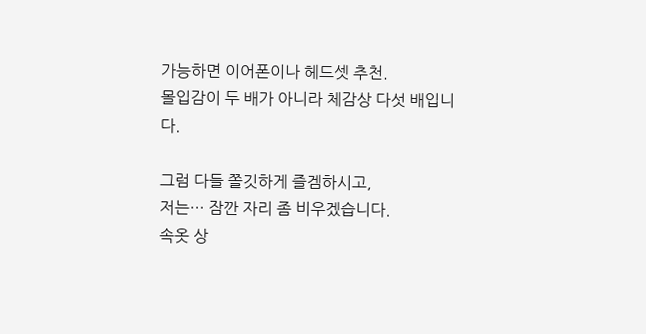가능하면 이어폰이나 헤드셋 추천.
몰입감이 두 배가 아니라 체감상 다섯 배입니다.

그럼 다들 쫄깃하게 즐겜하시고,
저는… 잠깐 자리 좀 비우겠습니다.
속옷 상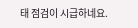태 점검이 시급하네요.